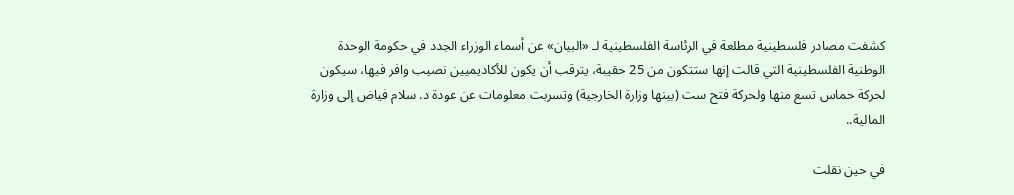كشفت مصادر فلسطينية مطلعة في الرئاسة الفلسطينية لـ «البيان» عن أسماء الوزراء الجدد في حكومة الوحدة الوطنية الفلسطينية التي قالت إنها ستتكون من 25 حقيبة، يترقب أن يكون للأكاديميين نصيب وافر فيها، سيكون لحركة حماس تسع منها ولحركة فتح ست (بينها وزارة الخارجية) وتسربت معلومات عن عودة د. سلام فياض إلى وزارة المالية..

في حين نقلت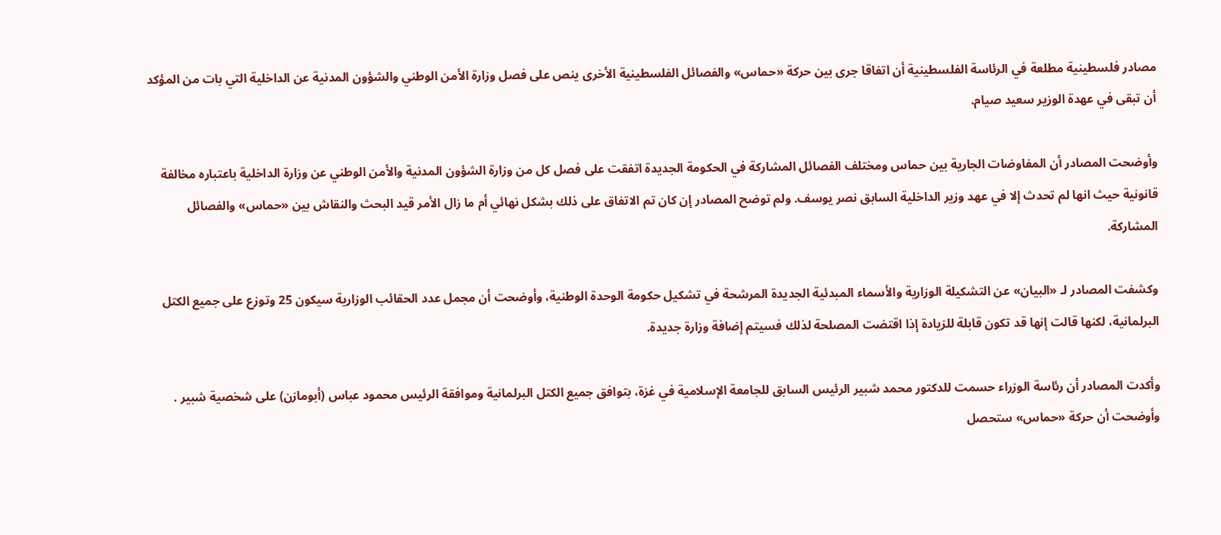مصادر فلسطينية مطلعة في الرئاسة الفلسطينية أن اتفاقا جرى بين حركة «حماس» والفصائل الفلسطينية الأخرى ينص على فصل وزارة الأمن الوطني والشؤون المدنية عن الداخلية التي بات من المؤكد أن تبقى في عهدة الوزير سعيد صيام.

وأوضحت المصادر أن المفاوضات الجارية بين حماس ومختلف الفصائل المشاركة في الحكومة الجديدة اتفقت على فصل كل من وزارة الشؤون المدنية والأمن الوطني عن وزارة الداخلية باعتباره مخالفة قانونية حيث انها لم تحدث إلا في عهد وزير الداخلية السابق نصر يوسف. ولم توضح المصادر إن كان تم الاتفاق على ذلك بشكل نهائي أم ما زال الأمر قيد البحث والنقاش بين «حماس» والفصائل المشاركة.

وكشفت المصادر لـ «البيان» عن التشكيلة الوزارية والأسماء المبدئية الجديدة المرشحة في تشكيل حكومة الوحدة الوطنية، وأوضحت أن مجمل عدد الحقائب الوزارية سيكون 25 وتوزع على جميع الكتل البرلمانية، لكنها قالت إنها قد تكون قابلة للزيادة إذا اقتضت المصلحة لذلك فسيتم إضافة وزارة جديدة.

وأكدت المصادر أن رئاسة الوزراء حسمت للدكتور محمد شبير الرئيس السابق للجامعة الإسلامية في غزة، بتوافق جميع الكتل البرلمانية وموافقة الرئيس محمود عباس (أبومازن) على شخصية شبير . وأوضحت أن حركة «حماس» ستحصل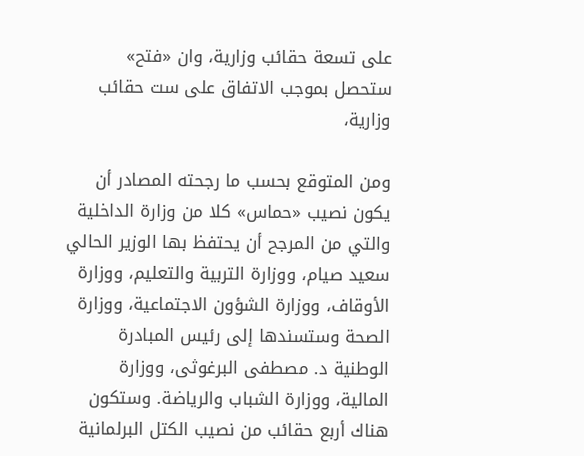على تسعة حقائب وزارية، وان «فتح» ستحصل بموجب الاتفاق على ست حقائب وزارية،

ومن المتوقع بحسب ما رجحته المصادر أن يكون نصيب «حماس» كلا من وزارة الداخلية والتي من المرجح أن يحتفظ بها الوزير الحالي سعيد صيام، ووزارة التربية والتعليم، ووزارة الأوقاف، ووزارة الشؤون الاجتماعية، ووزارة الصحة وستسندها إلى رئيس المبادرة الوطنية د. مصطفى البرغوثى، ووزارة المالية، ووزارة الشباب والرياضة. وستكون هناك أربع حقائب من نصيب الكتل البرلمانية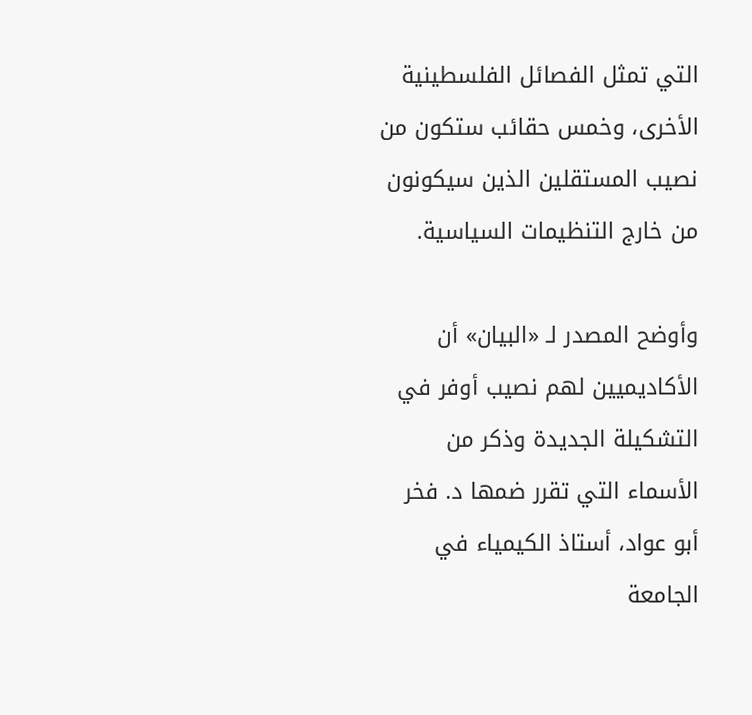التي تمثل الفصائل الفلسطينية الأخرى، وخمس حقائب ستكون من نصيب المستقلين الذين سيكونون من خارج التنظيمات السياسية.

وأوضح المصدر لـ «البيان» أن الأكاديميين لهم نصيب أوفر في التشكيلة الجديدة وذكر من الأسماء التي تقرر ضمها د. فخر أبو عواد، أستاذ الكيمياء في الجامعة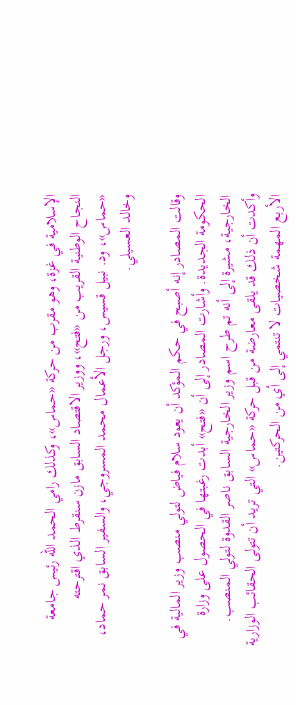الإسلامية في غزة، وهو مقرب من حركة «حماس»، وكذلك رامي الحمد الله رئيس جامعة النجاح الوطنية القريب من «فتح»، ووزير الاقتصاد السابق مازن سنقرط الذي اقترحته «حماس»، ود. نبيل قسيس، ورجل الأعمال محمد المسروجي، والسفير السابق نمر حماد، وخالد العسيلي.

وقالت المصادر إنه أصبح في حكم المؤكد أن يعود سلام فياض لتولي منصب وزير المالية في الحكومة الجديدة. وأشارت المصادر إلى أن «فتح» أبدت رغبتها في الحصول على وزارة الخارجية، مشيرة إلى أنه تم طرح اسم وزير الخارجية السابق ناصر القدوة لتولي المنصب. وأكدت أن ذلك قد يلقى معارضة من قبل حركة «حماس» التي تريد أن تتولى الحقائب الوزارية الأربع المهمة شخصيات لا تنتمي إلى أي من الحركتين.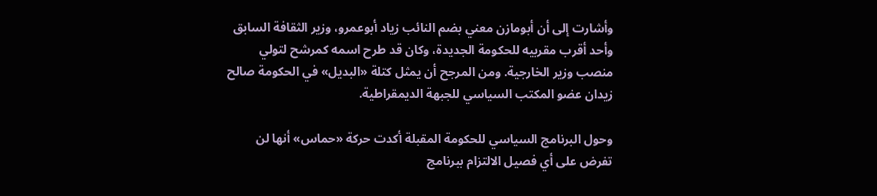وأشارت إلى أن أبومازن معني بضم النائب زياد أبوعمرو، وزير الثقافة السابق وأحد أقرب مقربيه للحكومة الجديدة، وكان قد طرح اسمه كمرشح لتولي منصب وزير الخارجية. ومن المرجح أن يمثل كتلة «البديل» في الحكومة صالح زيدان عضو المكتب السياسي للجبهة الديمقراطية.

وحول البرنامج السياسي للحكومة المقبلة أكدت حركة «حماس» أنها لن تفرض على أي فصيل الالتزام ببرنامج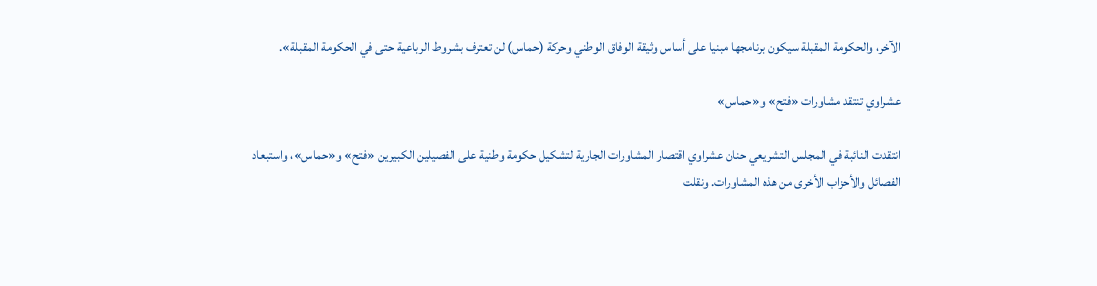الآخر، والحكومة المقبلة سيكون برنامجها مبنيا على أساس وثيقة الوفاق الوطني وحركة (حماس) لن تعترف بشروط الرباعية حتى في الحكومة المقبلة».

عشراوي تنتقد مشاورات «فتح» و«حماس»

انتقدت النائبة في المجلس التشريعي حنان عشراوي اقتصار المشاورات الجارية لتشكيل حكومة وطنية على الفصيلين الكبيرين «فتح» و«حماس»، واستبعاد الفصائل والأحزاب الأخرى من هذه المشاورات. ونقلت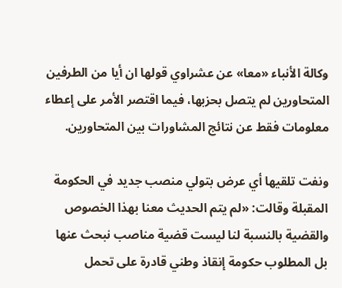وكالة الأنباء «معا» عن عشراوي قولها ان أيا من الطرفين المتحاورين لم يتصل بحزبها، فيما اقتصر الأمر على إعطاء معلومات فقط عن نتائج المشاورات بين المتحاورين.

ونفت تلقيها أي عرض بتولي منصب جديد في الحكومة المقبلة وقالت: «لم يتم الحديث معنا بهذا الخصوص والقضية بالنسبة لنا ليست قضية مناصب نبحث عنها بل المطلوب حكومة إنقاذ وطني قادرة على تحمل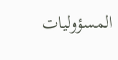المسؤوليات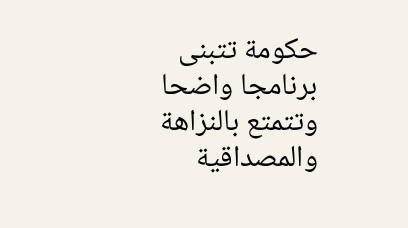حكومة تتبنى برنامجا واضحا وتتمتع بالنزاهة والمصداقية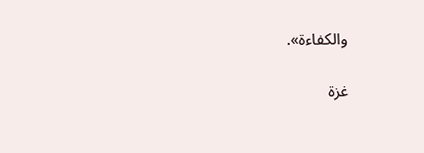والكفاءة».

غزة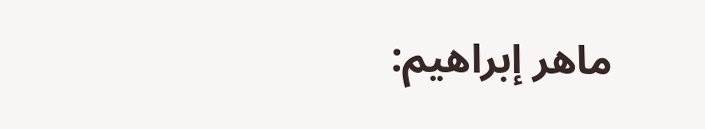ماهر إبراهيم: